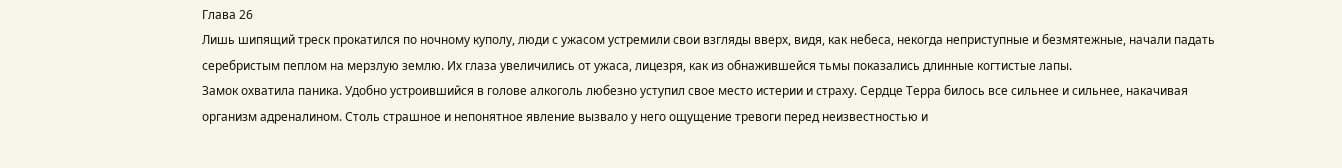Глава 26
Лишь шипящий треск прокатился по ночному куполу, люди с ужасом устремили свои взгляды вверх, видя, как небеса, некогда неприступные и безмятежные, начали падать серебристым пеплом на мерзлую землю. Их глаза увеличились от ужаса, лицезря, как из обнажившейся тьмы показались длинные когтистые лапы.
Замок охватила паника. Удобно устроившийся в голове алкоголь любезно уступил свое место истерии и страху. Сердце Терра билось все сильнее и сильнее, накачивая организм адреналином. Столь страшное и непонятное явление вызвало у него ощущение тревоги перед неизвестностью и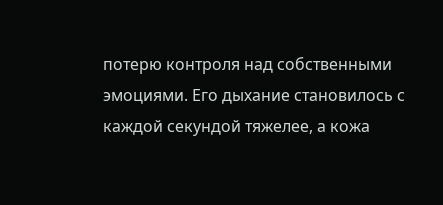потерю контроля над собственными эмоциями. Его дыхание становилось с каждой секундой тяжелее, а кожа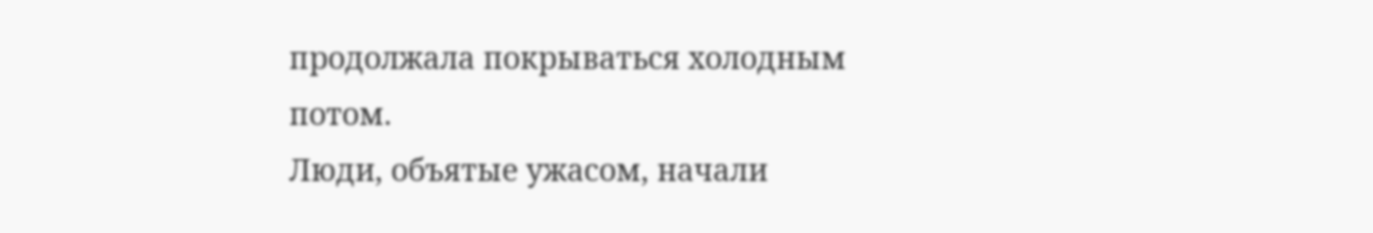продолжала покрываться холодным потом.
Люди, объятые ужасом, начали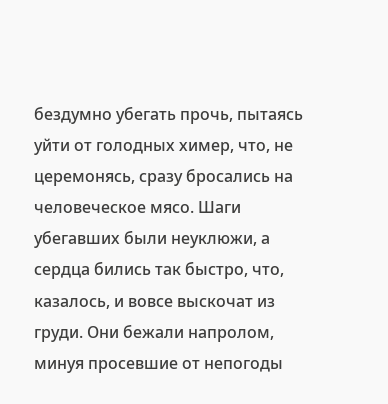бездумно убегать прочь, пытаясь уйти от голодных химер, что, не церемонясь, сразу бросались на человеческое мясо. Шаги убегавших были неуклюжи, а сердца бились так быстро, что, казалось, и вовсе выскочат из груди. Они бежали напролом, минуя просевшие от непогоды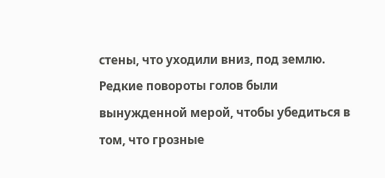стены, что уходили вниз, под землю. Редкие повороты голов были вынужденной мерой, чтобы убедиться в том, что грозные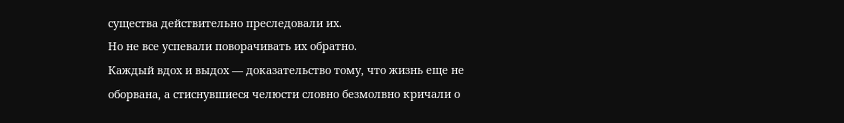существа действительно преследовали их.
Но не все успевали поворачивать их обратно.
Каждый вдох и выдох — доказательство тому, что жизнь еще не оборвана, а стиснувшиеся челюсти словно безмолвно кричали о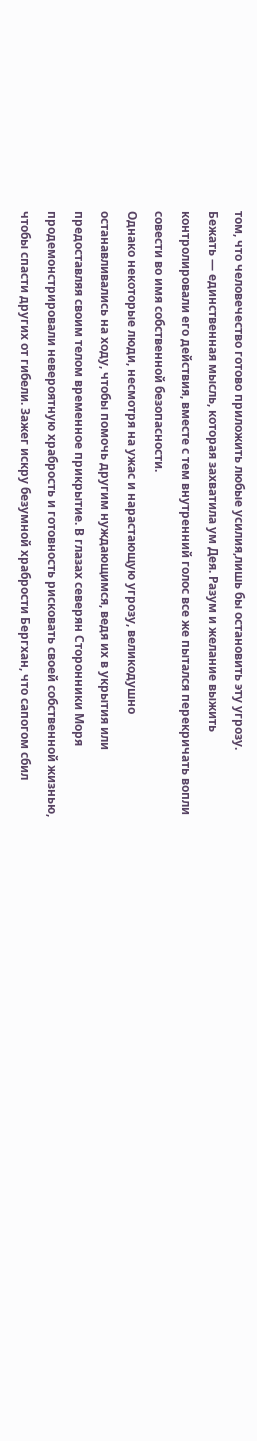том, что человечество готово приложить любые усилия,лишь бы остановить эту угрозу.
Бежать — единственная мысль, которая захватила ум Дея. Разум и желание выжить контролировали его действия, вместе с тем внутренний голос все же пытался перекричать вопли совести во имя собственной безопасности.
Однако некоторые люди, несмотря на ужас и нарастающую угрозу, великодушно останавливались на ходу, чтобы помочь другим нуждающимся, ведя их в укрытия или предоставляя своим телом временное прикрытие. В глазах северян Сторонники Моря продемонстрировали невероятную храбрость и готовность рисковать своей собственной жизнью, чтобы спасти других от гибели. Зажег искру безумной храбрости Бергхан, что сапогом сбил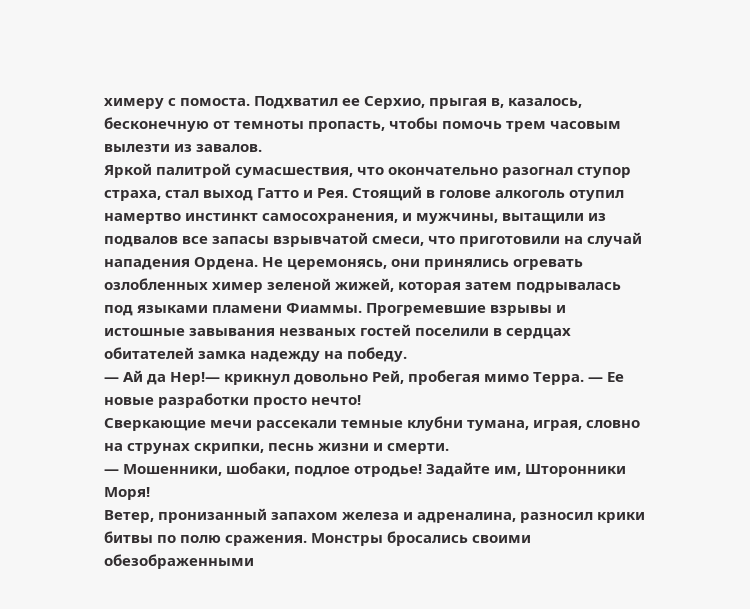химеру с помоста. Подхватил ее Серхио, прыгая в, казалось, бесконечную от темноты пропасть, чтобы помочь трем часовым вылезти из завалов.
Яркой палитрой сумасшествия, что окончательно разогнал ступор страха, стал выход Гатто и Рея. Стоящий в голове алкоголь отупил намертво инстинкт самосохранения, и мужчины, вытащили из подвалов все запасы взрывчатой смеси, что приготовили на случай нападения Ордена. Не церемонясь, они принялись огревать озлобленных химер зеленой жижей, которая затем подрывалась под языками пламени Фиаммы. Прогремевшие взрывы и истошные завывания незваных гостей поселили в сердцах обитателей замка надежду на победу.
— Ай да Нер!— крикнул довольно Рей, пробегая мимо Терра. — Ее новые разработки просто нечто!
Сверкающие мечи рассекали темные клубни тумана, играя, словно на струнах скрипки, песнь жизни и смерти.
— Мошенники, шобаки, подлое отродье! Задайте им, Шторонники Моря!
Ветер, пронизанный запахом железа и адреналина, разносил крики битвы по полю сражения. Монстры бросались своими обезображенными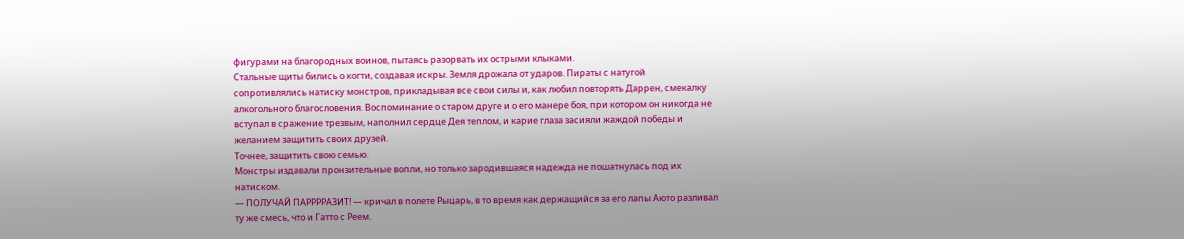фигурами на благородных воинов, пытаясь разорвать их острыми клыками.
Стальные щиты бились о когти, создавая искры. Земля дрожала от ударов. Пираты с натугой сопротивлялись натиску монстров, прикладывая все свои силы и, как любил повторять Даррен, смекалку алкогольного благословения. Воспоминание о старом друге и о его манере боя, при котором он никогда не вступал в сражение трезвым, наполнил сердце Дея теплом, и карие глаза засияли жаждой победы и желанием защитить своих друзей.
Точнее, защитить свою семью.
Монстры издавали пронзительные вопли, но только зародившаяся надежда не пошатнулась под их натиском.
— ПОЛУЧАЙ ПАРРРРАЗИТ! — кричал в полете Рыцарь, в то время как держащийся за его лапы Аюто разливал ту же смесь, что и Гатто с Реем.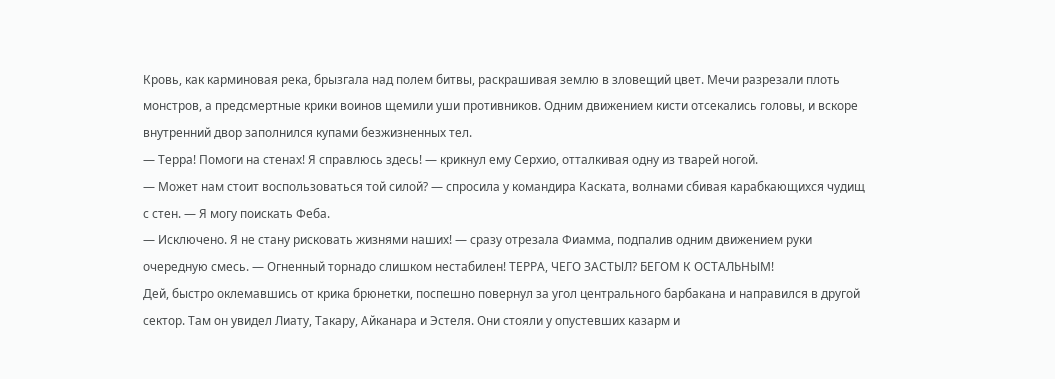Кровь, как карминовая река, брызгала над полем битвы, раскрашивая землю в зловещий цвет. Мечи разрезали плоть монстров, а предсмертные крики воинов щемили уши противников. Одним движением кисти отсекались головы, и вскоре внутренний двор заполнился купами безжизненных тел.
— Терра! Помоги на стенах! Я справлюсь здесь! — крикнул ему Серхио, отталкивая одну из тварей ногой.
— Может нам стоит воспользоваться той силой? — спросила у командира Каската, волнами сбивая карабкающихся чудищ с стен. — Я могу поискать Феба.
— Исключено. Я не стану рисковать жизнями наших! — сразу отрезала Фиамма, подпалив одним движением руки очередную смесь. — Огненный торнадо слишком нестабилен! ТЕРРА, ЧЕГО ЗАСТЫЛ? БЕГОМ К ОСТАЛЬНЫМ!
Дей, быстро оклемавшись от крика брюнетки, поспешно повернул за угол центрального барбакана и направился в другой сектор. Там он увидел Лиату, Такару, Айканара и Эстеля. Они стояли у опустевших казарм и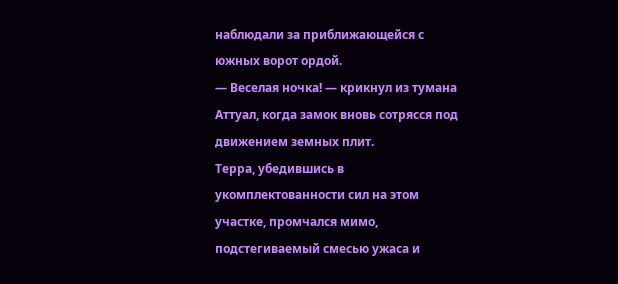наблюдали за приближающейся с южных ворот ордой.
— Веселая ночка! — крикнул из тумана Аттуал, когда замок вновь сотрясся под движением земных плит.
Терра, убедившись в укомплектованности сил на этом участке, промчался мимо, подстегиваемый смесью ужаса и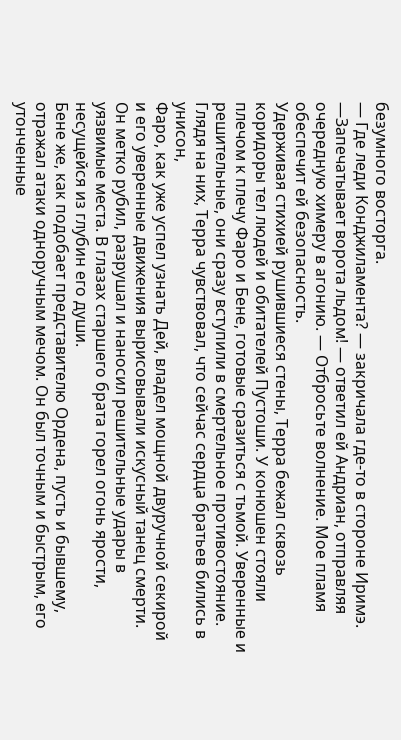безумного восторга.
— Где леди Конджиламента? — закричала где-то в стороне Иримэ.
—Запечатывает ворота льдом! — ответил ей Андриан, отправляя очередную химеру в агонию. — Отбросьте волнение. Мое пламя обеспечит ей безопасность.
Удерживая стихией рушившиеся стены, Терра бежал сквозь коридоры тел людей и обитателей Пустоши. У конюшен стояли плечом к плечу Фаро и Бене, готовые сразиться с тьмой. Уверенные и решительные, они сразу вступили в смертельное противостояние. Глядя на них, Терра чувствовал, что сейчас сердца братьев бились в унисон,
Фаро, как уже успел узнать Дей, владел мощной двуручной секирой и его уверенные движения вырисовывали искусный танец смерти. Он метко рубил, разрушал и наносил решительные удары в уязвимые места. В глазах старшего брата горел огонь ярости, несущейся из глубин его души.
Бене же, как подобает представителю Ордена, пусть и бывшему, отражал атаки одноручным мечом. Он был точным и быстрым, его утонченные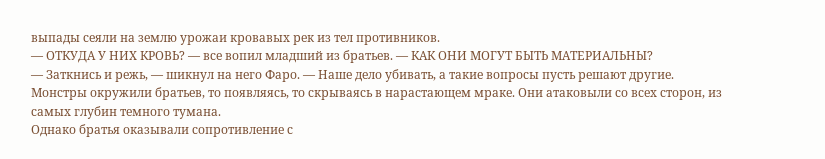выпады сеяли на землю урожаи кровавых рек из тел противников.
— ОТКУДА У НИХ КРОВЬ? — все вопил младший из братьев. — КАК ОНИ МОГУТ БЫТЬ МАТЕРИАЛЬНЫ?
— Заткнись и режь, — шикнул на него Фаро. — Наше дело убивать, а такие вопросы пусть решают другие.
Монстры окружили братьев, то появляясь, то скрываясь в нарастающем мраке. Они атаковыли со всех сторон, из самых глубин темного тумана.
Однако братья оказывали сопротивление с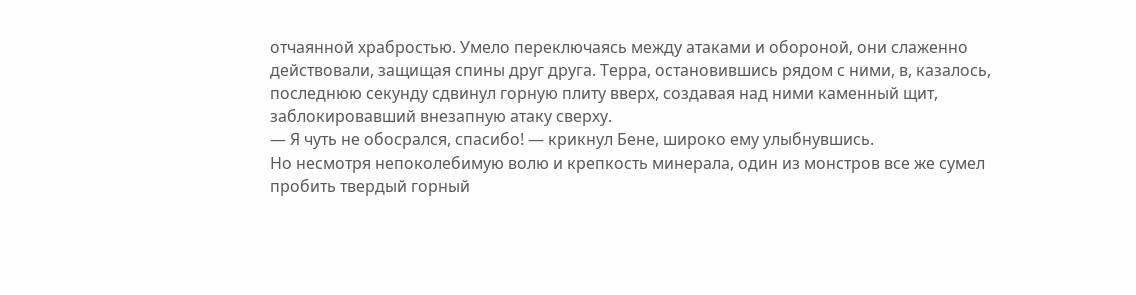отчаянной храбростью. Умело переключаясь между атаками и обороной, они слаженно действовали, защищая спины друг друга. Терра, остановившись рядом с ними, в, казалось, последнюю секунду сдвинул горную плиту вверх, создавая над ними каменный щит, заблокировавший внезапную атаку сверху.
— Я чуть не обосрался, спасибо! — крикнул Бене, широко ему улыбнувшись.
Но несмотря непоколебимую волю и крепкость минерала, один из монстров все же сумел пробить твердый горный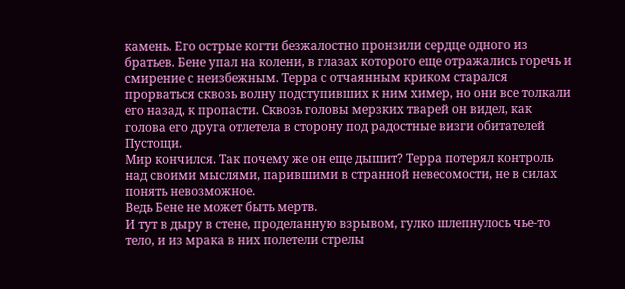камень. Его острые когти безжалостно пронзили сердце одного из братьев. Бене упал на колени, в глазах которого еще отражались горечь и смирение с неизбежным. Терра с отчаянным криком старался прорваться сквозь волну подступивших к ним химер, но они все толкали его назад, к пропасти. Сквозь головы мерзких тварей он видел, как голова его друга отлетела в сторону под радостные визги обитателей Пустощи.
Мир кончился. Так почему же он еще дышит? Терра потерял контроль над своими мыслями, парившими в странной невесомости, не в силах понять невозможное.
Ведь Бене не может быть мертв.
И тут в дыру в стене, проделанную взрывом, гулко шлепнулось чье-то тело, и из мрака в них полетели стрелы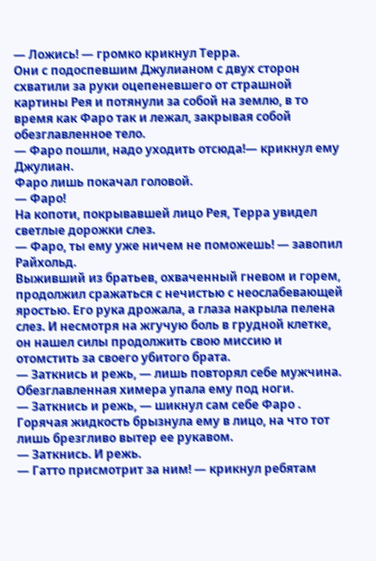— Ложись! — громко крикнул Терра.
Они с подоспевшим Джулианом с двух сторон схватили за руки оцепеневшего от страшной картины Рея и потянули за собой на землю, в то время как Фаро так и лежал, закрывая собой обезглавленное тело.
— Фаро пошли, надо уходить отсюда!— крикнул ему Джулиан.
Фаро лишь покачал головой.
— Фаро!
На копоти, покрывавшей лицо Рея, Терра увидел светлые дорожки слез.
— Фаро, ты ему уже ничем не поможешь! — завопил Райхольд.
Выживший из братьев, охваченный гневом и горем, продолжил сражаться с нечистью с неослабевающей яростью. Его рука дрожала, а глаза накрыла пелена слез. И несмотря на жгучую боль в грудной клетке, он нашел силы продолжить свою миссию и отомстить за своего убитого брата.
— Заткнись и режь, — лишь повторял себе мужчина.
Обезглавленная химера упала ему под ноги.
— Заткнись и режь, — шикнул сам себе Фаро .
Горячая жидкость брызнула ему в лицо, на что тот лишь брезгливо вытер ее рукавом.
— Заткнись. И режь.
— Гатто присмотрит за ним! — крикнул ребятам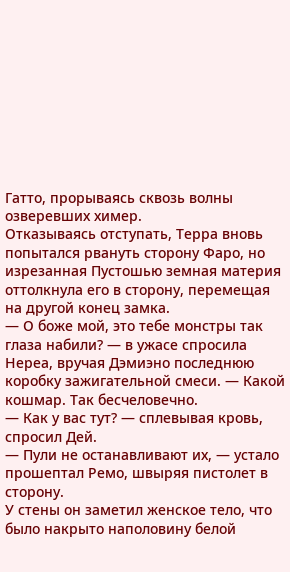Гатто, прорываясь сквозь волны озверевших химер.
Отказываясь отступать, Терра вновь попытался рвануть сторону Фаро, но изрезанная Пустошью земная материя оттолкнула его в сторону, перемещая на другой конец замка.
— О боже мой, это тебе монстры так глаза набили? — в ужасе спросила Нереа, вручая Дэмиэно последнюю коробку зажигательной смеси. — Какой кошмар. Так бесчеловечно.
— Как у вас тут? — сплевывая кровь, спросил Дей.
— Пули не останавливают их, — устало прошептал Ремо, швыряя пистолет в сторону.
У стены он заметил женское тело, что было накрыто наполовину белой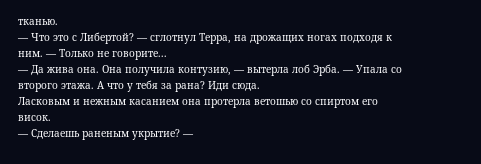тканью.
— Что это с Либертой? — сглотнул Терра, на дрожащих ногах подходя к ним. — Только не говорите...
— Да жива она. Она получила контузию, — вытерла лоб Эрба. — Упала со второго этажа. А что у тебя за рана? Иди сюда.
Ласковым и нежным касанием она протерла ветошью со спиртом его висок.
— Сделаешь раненым укрытие? —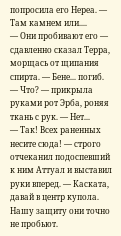попросила его Нереа. — Там камнем или....
— Они пробивают его — сдавленно сказал Терра, морщась от щипания спирта. — Бене... погиб.
— Что? — прикрыла руками рот Эрба, роняя ткань с рук. — Нет...
— Так! Всех раненных несите сюда! — строго отчеканил подоспевший к ним Аттуал и выставил руки вперед. — Каската, давай в центр купола. Нашу защиту они точно не пробьют.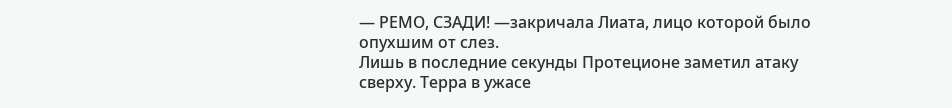— РЕМО, СЗАДИ! —закричала Лиата, лицо которой было опухшим от слез.
Лишь в последние секунды Протеционе заметил атаку сверху. Терра в ужасе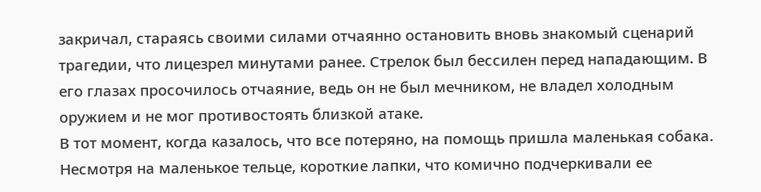закричал, стараясь своими силами отчаянно остановить вновь знакомый сценарий трагедии, что лицезрел минутами ранее. Стрелок был бессилен перед нападающим. В его глазах просочилось отчаяние, ведь он не был мечником, не владел холодным оружием и не мог противостоять близкой атаке.
В тот момент, когда казалось, что все потеряно, на помощь пришла маленькая собака.
Несмотря на маленькое тельце, короткие лапки, что комично подчеркивали ее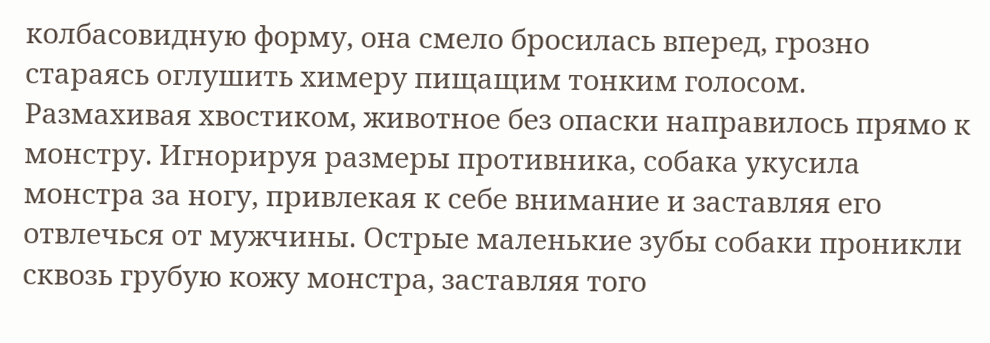колбасовидную форму, она смело бросилась вперед, грозно стараясь оглушить химеру пищащим тонким голосом. Размахивая хвостиком, животное без опаски направилось прямо к монстру. Игнорируя размеры противника, собака укусила монстра за ногу, привлекая к себе внимание и заставляя его отвлечься от мужчины. Острые маленькие зубы собаки проникли сквозь грубую кожу монстра, заставляя того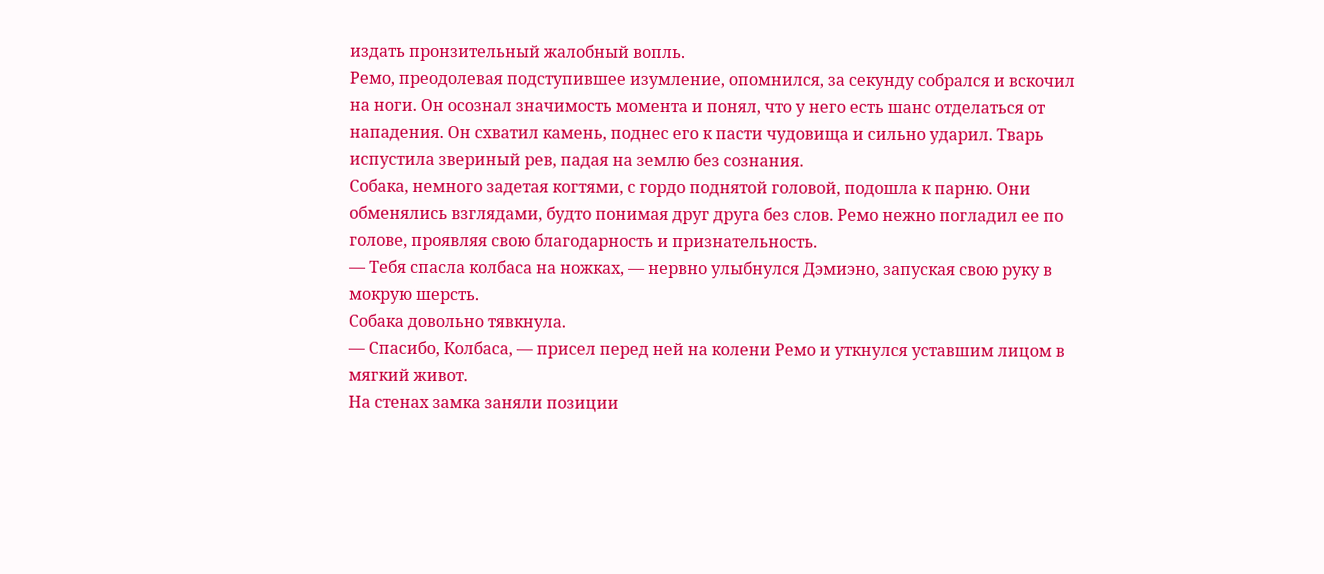издать пронзительный жалобный вопль.
Ремо, преодолевая подступившее изумление, опомнился, за секунду собрался и вскочил на ноги. Он осознал значимость момента и понял, что у него есть шанс отделаться от нападения. Он схватил камень, поднес его к пасти чудовища и сильно ударил. Тварь испустила звериный рев, падая на землю без сознания.
Собака, немного задетая когтями, с гордо поднятой головой, подошла к парню. Они обменялись взглядами, будто понимая друг друга без слов. Ремо нежно погладил ее по голове, проявляя свою благодарность и признательность.
— Тебя спасла колбаса на ножках, — нервно улыбнулся Дэмиэно, запуская свою руку в мокрую шерсть.
Собака довольно тявкнула.
— Спасибо, Колбаса, — присел перед ней на колени Ремо и уткнулся уставшим лицом в мягкий живот.
На стенах замка заняли позиции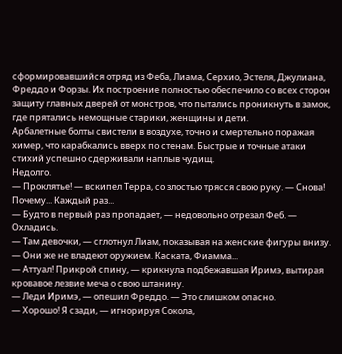сформировавшийся отряд из Феба, Лиама, Серхио, Эстеля, Джулиана, Фреддо и Форзы. Их построение полностью обеспечило со всех сторон защиту главных дверей от монстров, что пытались проникнуть в замок, где прятались немощные старики, женщины и дети.
Арбалетные болты свистели в воздухе, точно и смертельно поражая химер, что карабкались вверх по стенам. Быстрые и точные атаки стихий успешно сдерживали наплыв чудищ.
Недолго.
— Проклятье! — вскипел Терра, со злостью трясся свою руку. — Снова! Почему... Каждый раз...
— Будто в первый раз пропадает, — недовольно отрезал Феб. — Охладись.
— Там девочки, — сглотнул Лиам, показывая на женские фигуры внизу. — Они же не владеют оружием. Каската, Фиамма...
— Аттуал! Прикрой спину, — крикнула подбежавшая Иримэ, вытирая кровавое лезвие меча о свою штанину.
— Леди Иримэ, — опешил Фреддо. — Это слишком опасно.
— Хорошо! Я сзади, — игнорируя Сокола,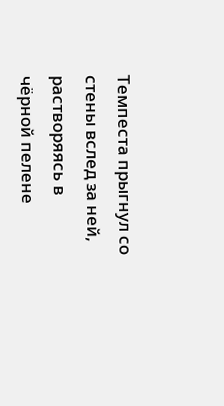Темпеста прыгнул со стены вслед за ней, растворяясь в чёрной пелене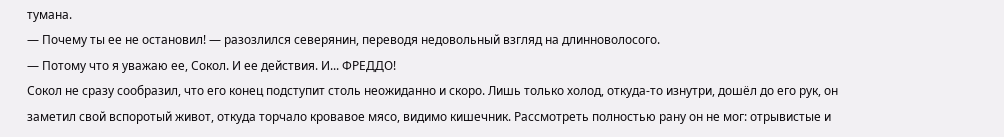тумана.
— Почему ты ее не остановил! — разозлился северянин, переводя недовольный взгляд на длинноволосого.
— Потому что я уважаю ее, Сокол. И ее действия. И... ФРЕДДО!
Сокол не сразу сообразил, что его конец подступит столь неожиданно и скоро. Лишь только холод, откуда-то изнутри, дошёл до его рук, он заметил свой вспоротый живот, откуда торчало кровавое мясо, видимо кишечник. Рассмотреть полностью рану он не мог: отрывистые и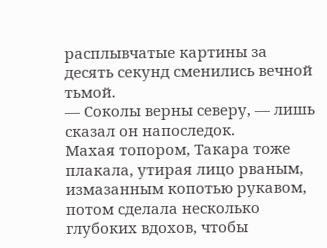расплывчатые картины за десять секунд сменились вечной тьмой.
— Соколы верны северу, — лишь сказал он напоследок.
Махая топором, Такара тоже плакала, утирая лицо рваным, измазанным копотью рукавом, потом сделала несколько глубоких вдохов, чтобы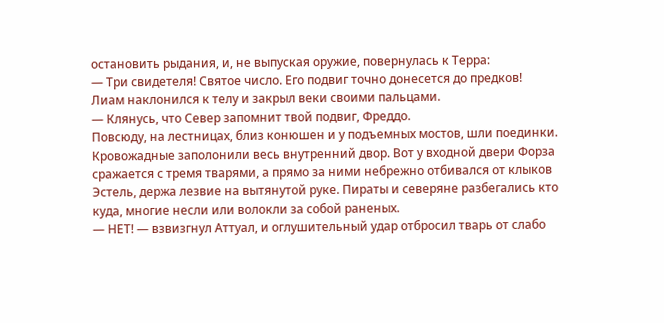остановить рыдания, и, не выпуская оружие, повернулась к Терра:
— Три свидетеля! Святое число. Его подвиг точно донесется до предков!
Лиам наклонился к телу и закрыл веки своими пальцами.
— Клянусь, что Север запомнит твой подвиг, Фреддо.
Повсюду, на лестницах, близ конюшен и у подъемных мостов, шли поединки. Кровожадные заполонили весь внутренний двор. Вот у входной двери Форза сражается с тремя тварями, а прямо за ними небрежно отбивался от клыков Эстель, держа лезвие на вытянутой руке. Пираты и северяне разбегались кто куда, многие несли или волокли за собой раненых.
— НЕТ! — взвизгнул Аттуал, и оглушительный удар отбросил тварь от слабо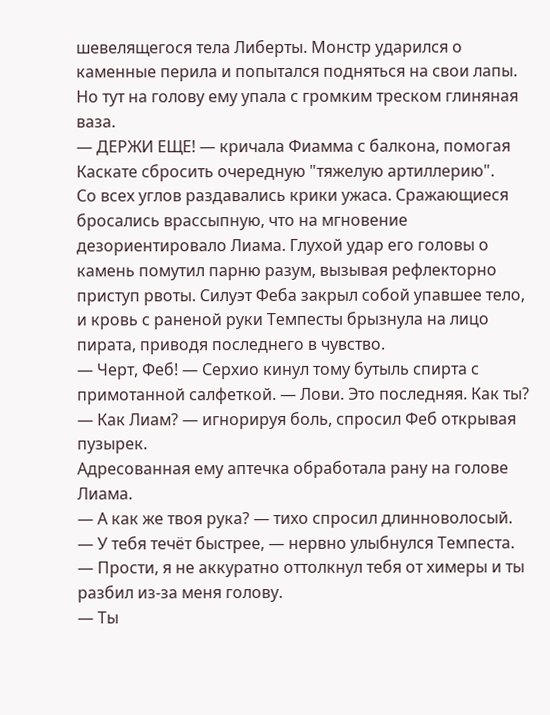шевелящегося тела Либерты. Монстр ударился о каменные перила и попытался подняться на свои лапы. Но тут на голову ему упала с громким треском глиняная ваза.
— ДЕРЖИ ЕЩЕ! — кричала Фиамма с балкона, помогая Каскате сбросить очередную "тяжелую артиллерию".
Со всех углов раздавались крики ужаса. Сражающиеся бросались врассыпную, что на мгновение дезориентировало Лиама. Глухой удар его головы о камень помутил парню разум, вызывая рефлекторно приступ рвоты. Силуэт Феба закрыл собой упавшее тело, и кровь с раненой руки Темпесты брызнула на лицо пирата, приводя последнего в чувство.
— Черт, Феб! — Серхио кинул тому бутыль спирта с примотанной салфеткой. — Лови. Это последняя. Как ты?
— Как Лиам? — игнорируя боль, спросил Феб открывая пузырек.
Адресованная ему аптечка обработала рану на голове Лиама.
— А как же твоя рука? — тихо спросил длинноволосый.
— У тебя течёт быстрее, — нервно улыбнулся Темпеста. — Прости, я не аккуратно оттолкнул тебя от химеры и ты разбил из-за меня голову.
— Ты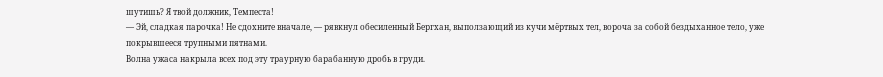шутишь? Я твой должник, Темпеста!
— Эй, сладкая парочка! Не сдохните вначале, — рявкнул обесиленный Бергхан, выползающий из кучи мёртвых тел, вороча за собой бездыханное тело, уже покрывшееся трупными пятнами.
Волна ужаса накрыла всех под эту траурную барабанную дробь в груди.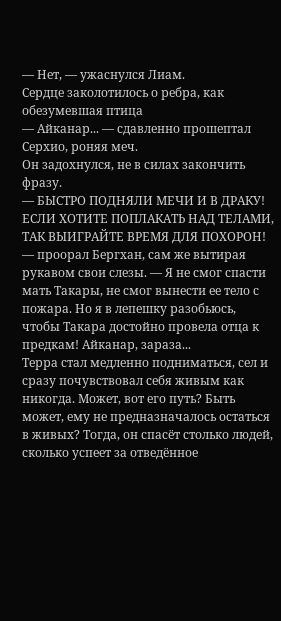— Нет, — ужаснулся Лиам.
Сердце заколотилось о ребра, как обезумевшая птица
— Айканар... — сдавленно прошептал Серхио, роняя меч.
Он задохнулся, не в силах закончить фразу.
— БЫСТРО ПОДНЯЛИ МЕЧИ И В ДРАКУ! ЕСЛИ ХОТИТЕ ПОПЛАКАТЬ НАД ТЕЛАМИ, ТАК ВЫИГРАЙТЕ ВРЕМЯ ДЛЯ ПОХОРОН! — проорал Бергхан, сам же вытирая рукавом свои слезы. — Я не смог спасти мать Такары, не смог вынести ее тело с пожара. Но я в лепешку разобьюсь, чтобы Такара достойно провела отца к предкам! Айканар, зараза...
Терра стал медленно подниматься, сел и сразу почувствовал себя живым как никогда. Может, вот его путь? Быть может, ему не предназначалось остаться в живых? Тогда, он спасёт столько людей, сколько успеет за отведённое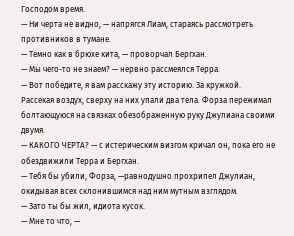Господом время.
— Ни черта не видно, — напрягся Лиам, стараясь рассмотреть противников в тумане.
— Темно как в брюхе кита, — проворчал Бергхан.
— Мы чего-то не знаем? — нервно рассмеялся Терра.
— Вот победите, я вам расскажу эту историю. За кружкой.
Рассекая воздух, сверху на них упали два тела. Форза пережимал болтающуюся на связках обезображенную руку Джулиана своими двумя.
— КАКОГО ЧЕРТА? — с истерическим визгом кричал он, пока его не обездвижили Терра и Бергхан.
— Тебя бы убили, Форза, —равнодушно прохрипел Джулиан, окидывая всех склонившимся над ним мутным взглядом.
— Зато ты бы жил, идиота кусок.
— Мне то что, —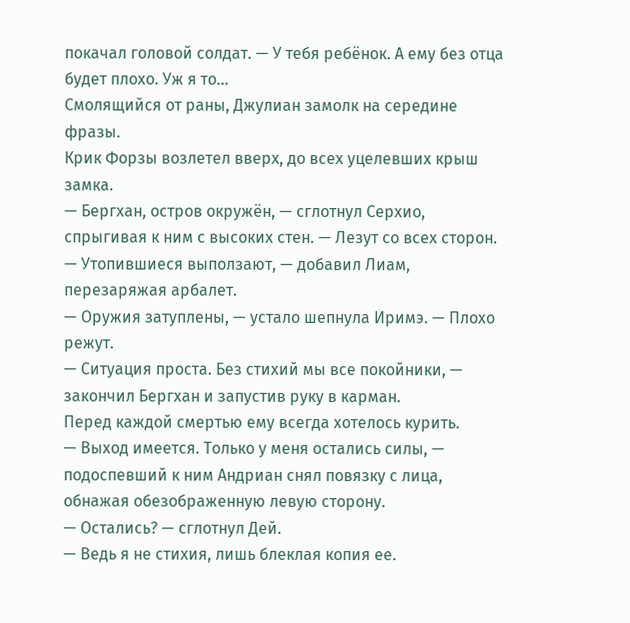покачал головой солдат. — У тебя ребёнок. А ему без отца будет плохо. Уж я то...
Смолящийся от раны, Джулиан замолк на середине фразы.
Крик Форзы возлетел вверх, до всех уцелевших крыш замка.
— Бергхан, остров окружён, — сглотнул Серхио, спрыгивая к ним с высоких стен. — Лезут со всех сторон.
— Утопившиеся выползают, — добавил Лиам, перезаряжая арбалет.
— Оружия затуплены, — устало шепнула Иримэ. — Плохо режут.
— Ситуация проста. Без стихий мы все покойники, — закончил Бергхан и запустив руку в карман.
Перед каждой смертью ему всегда хотелось курить.
— Выход имеется. Только у меня остались силы, — подоспевший к ним Андриан снял повязку с лица, обнажая обезображенную левую сторону.
— Остались? — сглотнул Дей.
— Ведь я не стихия, лишь блеклая копия ее.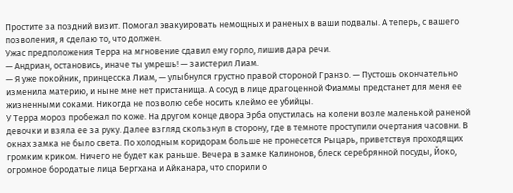Простите за поздний визит. Помогал эвакуировать немощных и раненых в ваши подвалы. А теперь, с вашего позволения, я сделаю то, что должен.
Ужас предположения Терра на мгновение сдавил ему горло, лишив дара речи.
— Андриан, остановись, иначе ты умрешь! — заистерил Лиам.
— Я уже покойник, принцесска Лиам, — улыбнулся грустно правой стороной Гранзо. — Пустошь окончательно изменила материю, и ныне мне нет пристанища. А сосуд в лице драгоценной Фиаммы предстанет для меня ее жизненными соками. Никогда не позволю себе носить клеймо ее убийцы.
У Терра мороз пробежал по коже. На другом конце двора Эрба опустилась на колени возле маленькой раненой девочки и взяла ее за руку. Далее взгляд скользнул в сторону, где в темноте проступили очертания часовни. В окнах замка не было света. По холодным коридорам больше не пронесется Рыцарь, приветствуя проходящих громким криком. Ничего не будет как раньше. Вечера в замке Калинонов, блеск серебрянной посуды, Йоко, огромное бородатые лица Бергхана и Айканара, что спорили о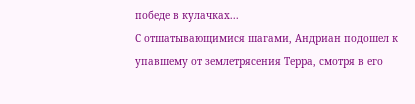победе в кулачках...
С отшатывающимися шагами, Андриан подошел к упавшему от землетрясения Терра, смотря в его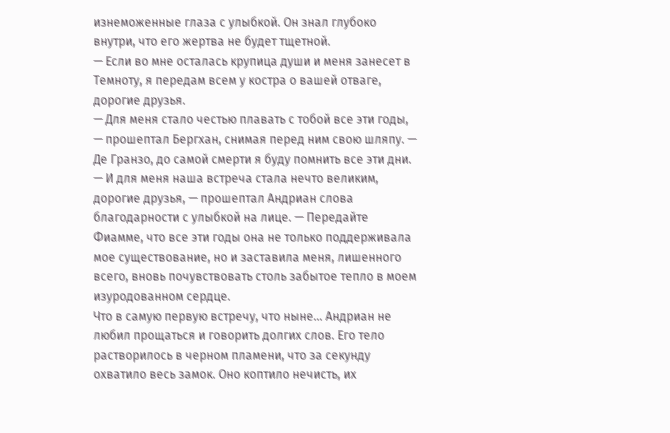изнеможенные глаза с улыбкой. Он знал глубоко внутри, что его жертва не будет тщетной.
— Если во мне осталась крупица души и меня занесет в Темноту, я передам всем у костра о вашей отваге, дорогие друзья.
— Для меня стало честью плавать с тобой все эти годы, — прошептал Бергхан, снимая перед ним свою шляпу. — Де Гранзо, до самой смерти я буду помнить все эти дни.
— И для меня наша встреча стала нечто великим, дорогие друзья, — прошептал Андриан слова благодарности с улыбкой на лице. — Передайте Фиамме, что все эти годы она не только поддерживала мое существование, но и заставила меня, лишенного всего, вновь почувствовать столь забытое тепло в моем изуродованном сердце.
Что в самую первую встречу, что ныне... Андриан не любил прощаться и говорить долгих слов. Его тело растворилось в черном пламени, что за секунду охватило весь замок. Оно коптило нечисть, их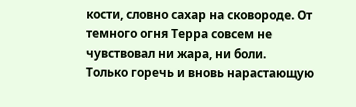кости, словно сахар на сковороде. От темного огня Терра совсем не чувствовал ни жара, ни боли.
Только горечь и вновь нарастающую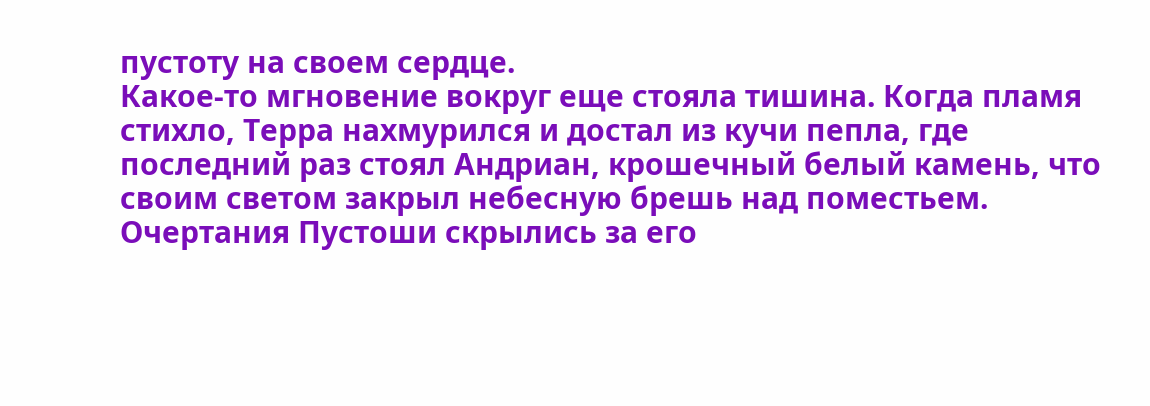пустоту на своем сердце.
Какое-то мгновение вокруг еще стояла тишина. Когда пламя стихло, Терра нахмурился и достал из кучи пепла, где последний раз стоял Андриан, крошечный белый камень, что своим светом закрыл небесную брешь над поместьем.
Очертания Пустоши скрылись за его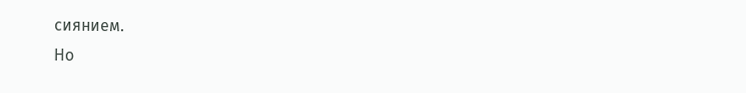сиянием.
Но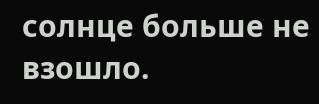солнце больше не взошло.